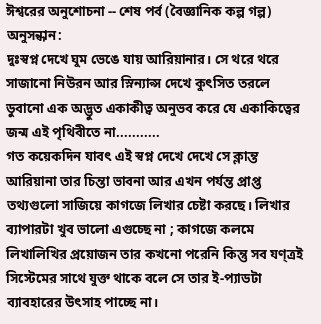ঈশ্বরের অনুশোচনা -- শেষ পর্ব (বৈজ্ঞানিক কল্প গল্প)
অনুসন্ধান:
দুঃস্বপ্ন দেখে ঘুম ভেঙে যায় আরিয়ানার। সে থরে থরে সাজানো নিউরন আর স্নিন্যাপ্স দেখে কুৎসিত তরলে ডুবানো এক অদ্ভুত একাকীত্ব অনুভব করে যে একাকিত্বের জন্ম এই পৃথিবীতে না...........
গত কয়েকদিন যাবৎ এই স্বপ্ন দেখে দেখে সে ক্লান্ত
আরিয়ানা তার চিন্তা ভাবনা আর এখন পর্যন্ত প্রাপ্ত তথ্যগুলো সাজিয়ে কাগজে লিখার চেষ্টা করছে। লিখার ব্যাপারটা খুব ভালো এগুচ্ছে না ; কাগজে কলমে লিখালিখির প্রয়োজন তার কখনো পরেনি কিন্তু সব যণ্ত্রই সিস্টেমের সাথে যুক্ত থাকে বলে সে তার ই-প্যাডটা ব্যাবহারের উৎসাহ পাচ্ছে না।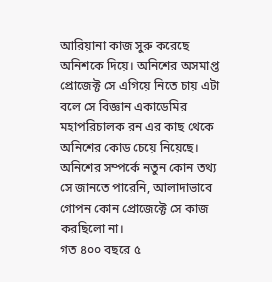আরিয়ানা কাজ সুরু করেছে অনিশকে দিয়ে। অনিশের অসমাপ্ত প্রোজেক্ট সে এগিয়ে নিতে চায় এটা বলে সে বিজ্ঞান একাডেমির মহাপরিচালক রন এর কাছ থেকে অনিশের কোড চেয়ে নিয়েছে। অনিশের সম্পর্কে নতুন কোন তথ্য সে জানতে পারেনি, আলাদাভাবে গোপন কোন প্রোজেক্টে সে কাজ করছিলো না।
গত ৪০০ বছরে ৫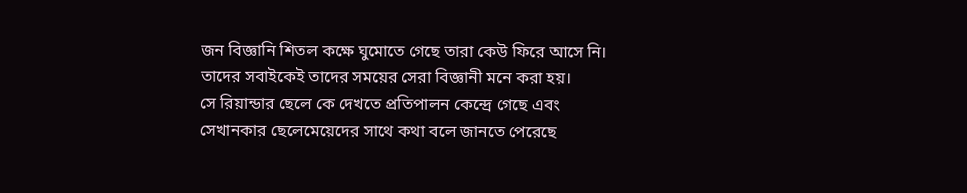জন বিজ্ঞানি শিতল কক্ষে ঘুমোতে গেছে তারা কেউ ফিরে আসে নি। তাদের সবাইকেই তাদের সময়ের সেরা বিজ্ঞানী মনে করা হয়।
সে রিয়ান্ডার ছেলে কে দেখতে প্রতিপালন কেন্দ্রে গেছে এবং সেখানকার ছেলেমেয়েদের সাথে কথা বলে জানতে পেরেছে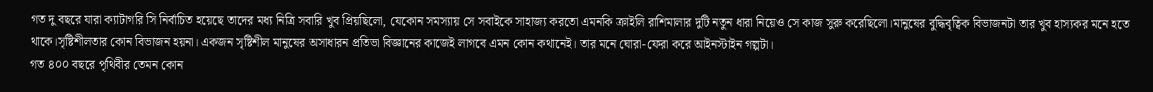গত দু বছরে যারা ক্যাটাগরি সি নির্বাচিত হয়েছে তাদের মধ্য নিত্রি সবারি খুব প্রিয়ছিলো, যেকোন সমস্যায় সে সবাইকে সাহাজ্য করতো এমনকি ক্রাইলি রাশিমালার দুটি নতুন ধারা নিয়েও সে কাজ সুরু করেছিলো।মানুষের বুদ্ধিবৃত্বিক বিভাজনটা তার খুব হাস্যকর মনে হতে থাকে।সৃষ্টিশীলতার কোন বিভাজন হয়না। একজন সৃষ্টিশীল মানুষের অসাধারন প্রতিভা বিজ্ঞানের কাজেই লাগবে এমন কোন কথানেই। তার মনে ঘোরা-ফেরা করে আইনস্টাইন গল্পটা।
গত ৪০০ বছরে পৃথিবীর তেমন কোন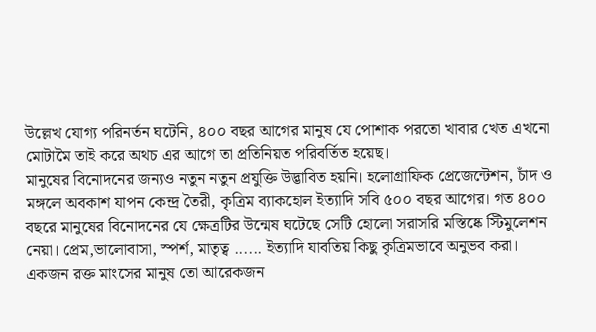উল্লেখ যোগ্য পরিনর্তন ঘটেনি, ৪০০ বছর আগের মানুষ যে পোশাক পরতো খাবার খেত এখনো মোটামৈ তাই করে অথচ এর আগে তা প্রতিনিয়ত পরিবর্তিত হয়েছ।
মানুষের বিনোদনের জন্যও নতুন নতুন প্রযুক্তি উদ্ভাবিত হয়নি। হলোগ্রাফিক প্রেজেন্টেশন, চাঁদ ও মঙ্গলে অবকাশ যাপন কেন্দ্র তৈরী, কৃত্রিম ব্যাকহোল ইত্যাদি সবি ৫০০ বছর আগের। গত ৪০০ বছরে মানুষের বিনোদনের যে ক্ষেত্রটির উন্মেষ ঘটেছে সেটি হোলো সরাসরি মস্তিষ্কে স্টিমুলেশন নেয়া। প্রেম,ভালোবাসা, স্পর্শ, মাতৃত্ব ...... ইত্যাদি যাবতিয় কিছু কৃত্রিমভাবে অনুভব করা। একজন রক্ত মাংসের মানুষ তো আরেকজন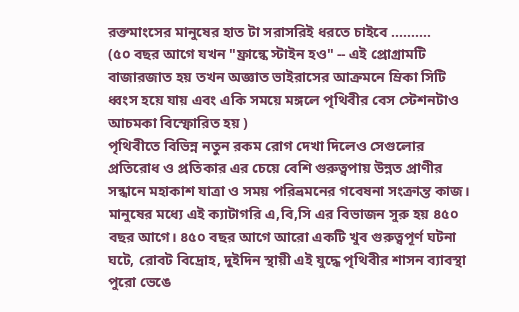রক্তমাংসের মানুষের হাত টা সরাসরিই ধরতে চাইবে ..........
(৫০ বছর আগে যখন "ফ্রান্কে স্টাইন হও" -- এই প্রোগ্রামটি বাজারজাত হয় তখন অজ্ঞাত ভাইরাসের আক্রমনে ম্রিকা সিটি ধ্বংস হয়ে যায় এবং একি সময়ে মঙ্গলে পৃথিবীর বেস স্টেশনটাও আচমকা বিস্ফোরিত হয় )
পৃথিবীতে বিভিন্ন নতুন রকম রোগ দেখা দিলেও সেগুলোর প্রতিরোধ ও প্রতিকার এর চেয়ে বেশি গুরুত্বপায় উন্নত প্রাণীর সন্ধানে মহাকাশ যাত্রা ও সময় পরিভ্রমনের গবেষনা সংক্রান্ত কাজ।
মানুষের মধ্যে এই ক্যাটাগরি এ,বি,সি এর বিভাজন সুরু হয় ৪৫০ বছর আগে। ৪৫০ বছর আগে আরো একটি খুব গুরুত্বপূর্ণ ঘটনা ঘটে, রোবট বিদ্রোহ, দুইদিন স্থায়ী এই যুদ্ধে পৃথিবীর শাসন ব্যাবস্থা পুরো ভেঙে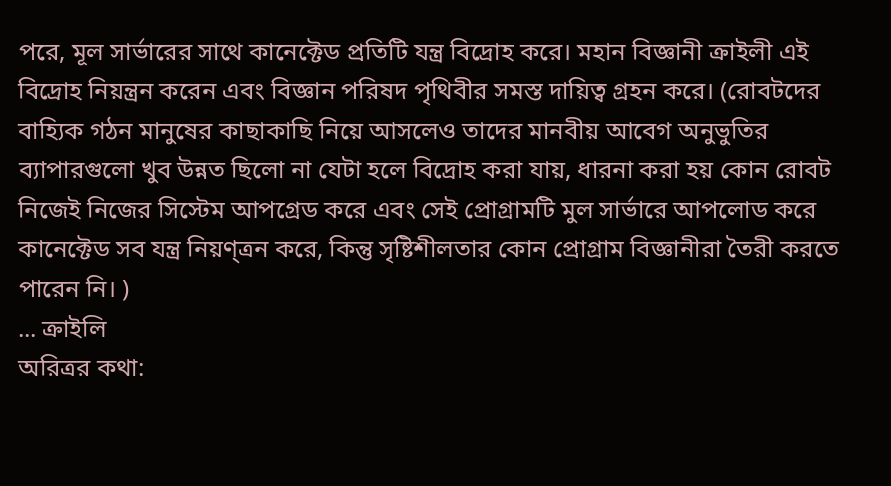পরে, মূল সার্ভারের সাথে কানেক্টেড প্রতিটি যন্ত্র বিদ্রোহ করে। মহান বিজ্ঞানী ক্রাইলী এই বিদ্রোহ নিয়ন্ত্রন করেন এবং বিজ্ঞান পরিষদ পৃথিবীর সমস্ত দায়িত্ব গ্রহন করে। (রোবটদের বাহ্যিক গঠন মানুষের কাছাকাছি নিয়ে আসলেও তাদের মানবীয় আবেগ অনুভুতির ব্যাপারগুলো খুব উন্নত ছিলো না যেটা হলে বিদ্রোহ করা যায়, ধারনা করা হয় কোন রোবট নিজেই নিজের সিস্টেম আপগ্রেড করে এবং সেই প্রোগ্রামটি মুল সার্ভারে আপলোড করে কানেক্টেড সব যন্ত্র নিয়ণ্ত্রন করে, কিন্তু সৃষ্টিশীলতার কোন প্রোগ্রাম বিজ্ঞানীরা তৈরী করতে পারেন নি। )
... ক্রাইলি
অরিত্রর কথা: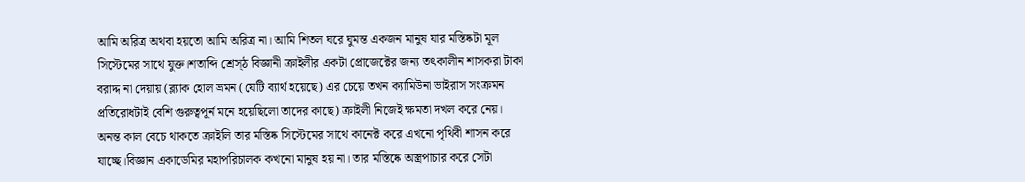আমি অরিত্র অথবা হয়তো আমি অরিত্র না। আমি শিতল ঘরে ঘুমন্ত একজন মানুষ যার মস্তিষ্কটা মূল সিস্টেমের সাথে যুক্ত।শতাব্দি শ্রেস্ঠ বিজ্ঞানী ক্রাইলীর একটা প্রোজেক্টের জন্য তৎকালীন শাসকরা টাকা বরাদ্দ না দেয়ায় (ব্ল্যাক হোল ভ্রমন (যেটি ব্যার্থ হয়েছে) এর চেয়ে তখন ক্যামিউনা ভাইরাস সংক্রমন প্রতিরোধটাই বেশি গুরুত্বপূর্ন মনে হয়েছিলো তাদের কাছে) ক্রাইলী নিজেই ক্ষমতা দখল করে নেয়। অনন্ত কাল বেচে থাকতে ক্রাইলি তার মস্তিষ্ক সিস্টেমের সাথে কানেক্ট করে এখনো পৃথিবী শাসন করে যাচ্ছে।বিজ্ঞান একাডেমির মহাপরিচালক কখনো মানুষ হয় না। তার মস্তিষ্কে অস্ত্রপাচার করে সেটা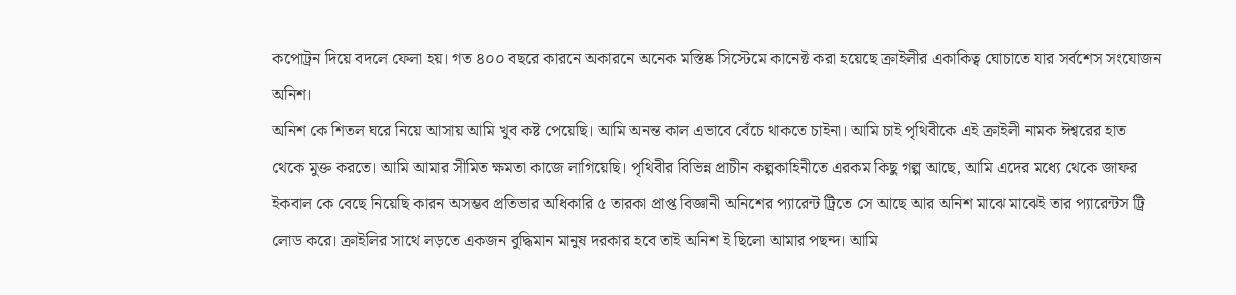কপোট্রন দিয়ে বদলে ফেলা হয়। গত ৪০০ বছরে কারনে অকারনে অনেক মস্তিষ্ক সিস্টেমে কানেক্ট করা হয়েছে ক্রাইলীর একাকিত্ব ঘোচাতে যার সর্বশেস সংযোজন অনিশ।
অনিশ কে শিতল ঘরে নিয়ে আসায় আমি খুব কষ্ট পেয়েছি। আমি অনন্ত কাল এভাবে বেঁচে থাকতে চাইনা। আমি চাই পৃথিবীকে এই ক্রাইলী নামক ঈশ্বরের হাত থেকে মুক্ত করতে। আমি আমার সীমিত ক্ষমতা কাজে লাগিয়েছি। পৃথিবীর বিভিন্ন প্রাচীন কল্পকাহিনীতে এরকম কিছু গল্প আছে, আমি এদের মধ্যে থেকে জাফর ইকবাল কে বেছে নিয়েছি কারন অসম্ভব প্রতিভার অধিকারি ৫ তারকা প্রাপ্ত বিজ্ঞানী অনিশের প্যারেন্ট ট্রিতে সে আছে আর অনিশ মাঝে মাঝেই তার প্যারেন্টস ট্রি লোড করে। ক্রাইলির সাথে লড়তে একজন বুদ্ধিমান মানুষ দরকার হবে তাই অনিশ ই ছিলো আমার পছন্দ। আমি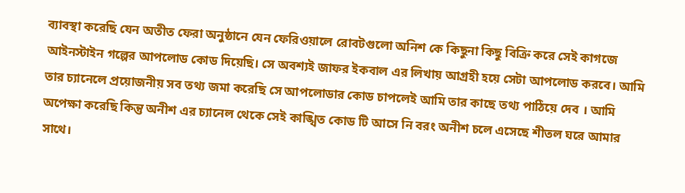ব্যাবস্থা করেছি যেন অতীত ফেরা অনুষ্ঠানে যেন ফেরিওয়ালে রোবটগুলো অনিশ কে কিছুনা কিছু বিক্রি করে সেই কাগজে আইনস্টাইন গল্পের আপলোড কোড দিয়েছি। সে অবশ্যই জাফর ইকবাল এর লিখায় আগ্রহী হয়ে সেটা আপলোড করবে। আমি তার চ্যানেলে প্রয়োজনীয় সব তথ্য জমা করেছি সে আপলোডার কোড চাপলেই আমি তার কাছে তথ্য পাঠিয়ে দেব । আমি অপেক্ষা করেছি কিন্তু অনীশ এর চ্যানেল থেকে সেই কাঙ্খিত কোড টি আসে নি বরং অনীশ চলে এসেছে শীতল ঘরে আমার সাথে।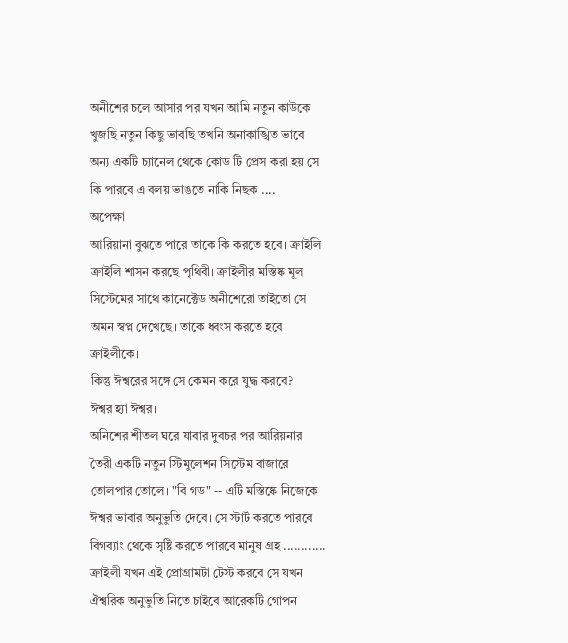অনীশের চলে আসার পর যখন আমি নতুন কাউকে খুজছি নতুন কিছু ভাবছি তখনি অনাকাঙ্খিত ভাবে অন্য একটি চ্যানেল থেকে কোড টি প্রেস করা হয় সে কি পারবে এ বলয় ভাঙতে নাকি নিছক ....
অপেক্ষা
আরিয়ানা বুঝতে পারে তাকে কি করতে হবে। ক্রাইলি ক্রাইলি শাসন করছে পৃথিবী। ক্রাইলীর মস্তিষ্ক মূল সিস্টেমের সাথে কানেক্টেড অনীশেরো তাইতো সে অমন স্বপ্ন দেখেছে। তাকে ধ্বংস করতে হবে ক্রাইলীকে।
কিন্তু ঈশ্বরের সঙ্গে সে কেমন করে যুদ্ধ করবে?
ঈশ্বর হ্যা ঈশ্বর।
অনিশের শীতল ঘরে যাবার দুবচর পর আরিয়নার তৈরী একটি নতুন স্টিমুলেশন সিস্টেম বাজারে তোলপার তোলে। "বি গড" -- এটি মস্তিষ্কে নিজেকে ঈশ্বর ভাবার অনুভুতি দেবে। সে স্টার্ট করতে পারবে বিগব্যাং থেকে সৃষ্টি করতে পারবে মানুষ গ্রহ ............
ক্রাইলী যখন এই প্রোগ্রামটা টেস্ট করবে সে যখন ঐশ্বরিক অনুভুতি নিতে চাইবে আরেকটি গোপন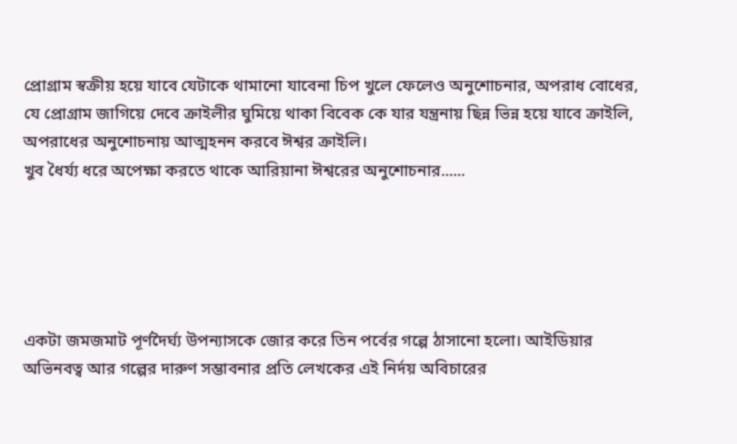প্রোগ্রাম স্বক্রীয় হয়ে যাবে যেটাকে থামানো যাবেনা চিপ খুলে ফেলেও অনুশোচনার, অপরাধ বোধের, যে প্রোগ্রাম জাগিয়ে দেবে ক্রাইলীর ঘুমিয়ে থাকা বিবেক কে যার যন্ত্রনায় ছিন্ন ভিন্ন হয়ে যাবে ক্রাইলি, অপরাধের অনুশোচনায় আত্মহনন করবে ঈশ্বর ক্রাইলি।
খুব ধৈর্য্য ধরে অপেক্ষা করতে থাকে আরিয়ানা ঈশ্বরের অনুশোচনার......





একটা জমজমাট পূর্ণদৈর্ঘ্য উপন্যাসকে জোর করে তিন পর্বের গল্পে ঠাসানো হলো। আইডিয়ার অভিনবত্ব আর গল্পের দারুণ সম্ভাবনার প্রতি লেখকের এই নির্দয় অবিচারের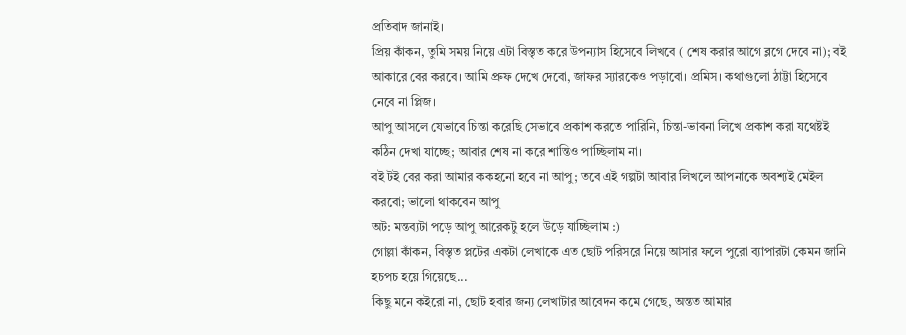প্রতিবাদ জানাই।
প্রিয় কাঁকন, তুমি সময় নিয়ে এটা বিস্তৃত করে উপন্যাস হিসেবে লিখবে ( শেষ করার আগে ব্লগে দেবে না); বই আকারে বের করবে। আমি প্রুফ দেখে দেবো, জাফর স্যারকেও পড়াবো। প্রমিস। কথাগুলো ঠাট্টা হিসেবে নেবে না প্লিজ।
আপু আসলে যেভাবে চিন্তা করেছি সেভাবে প্রকাশ করতে পারিনি, চিন্তা-ভাবনা লিখে প্রকাশ করা যথেষ্টই কঠিন দেখা যাচ্ছে; আবার শেষ না করে শান্তিও পাচ্ছিলাম না।
বই টই বের করা আমার ককহনো হবে না আপু; তবে এই গল্পটা আবার লিখলে আপনাকে অবশ্যই মেইল করবো; ভালো থাকবেন আপু
অট: মন্তব্যটা পড়ে আপু আরেকটু হলে উড়ে যাচ্ছিলাম :)
গোল্লা কাঁকন, বিস্তৃত প্লটের একটা লেখাকে এত ছোট পরিসরে নিয়ে আসার ফলে পুরো ব্যাপারটা কেমন জানি হচপচ হয়ে গিয়েছে...
কিছু মনে কইরো না, ছোট হবার জন্য লেখাটার আবেদন কমে গেছে, অন্তত আমার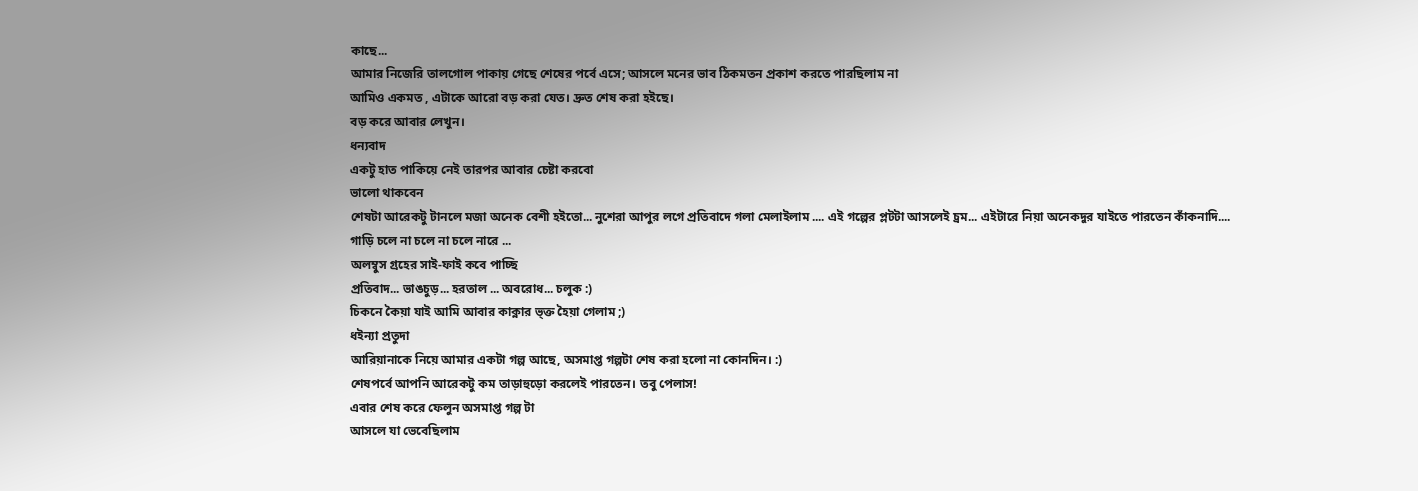কাছে...
আমার নিজেরি তালগোল পাকায় গেছে শেষের পর্বে এসে; আসলে মনের ভাব ঠিকমতন প্রকাশ করতে পারছিলাম না
আমিও একমত , এটাকে আরো বড় করা যেত। দ্রুত শেষ করা হইছে।
বড় করে আবার লেখুন।
ধন্যবাদ
একটু হাত পাকিয়ে নেই তারপর আবার চেষ্টা করবো
ভালো থাকবেন
শেষটা আরেকটু টানলে মজা অনেক বেশী হইতো... নুশেরা আপুর লগে প্রতিবাদে গলা মেলাইলাম .... এই গল্পের প্লটটা আসলেই চ্রম... এইটারে নিয়া অনেকদুর যাইতে পারতেন কাঁকনাদি....
গাড়ি চলে না চলে না চলে নারে ...
অলম্বুস গ্রহের সাই-ফাই কবে পাচ্ছি
প্রতিবাদ... ভাঙচুড়... হরতাল ... অবরোধ... চলুক :)
চিকনে কৈয়া যাই আমি আবার কাক্নার ভ্ক্ত হৈয়া গেলাম ;)
ধইন্যা প্রতুদা
আরিয়ানাকে নিয়ে আমার একটা গল্প আছে, অসমাপ্ত গল্পটা শেষ করা হলো না কোনদিন। :)
শেষপর্বে আপনি আরেকটু কম তাড়াহুড়ো করলেই পারতেন। তবু পেলাস!
এবার শেষ করে ফেলুন অসমাপ্ত গল্প টা
আসলে যা ভেবেছিলাম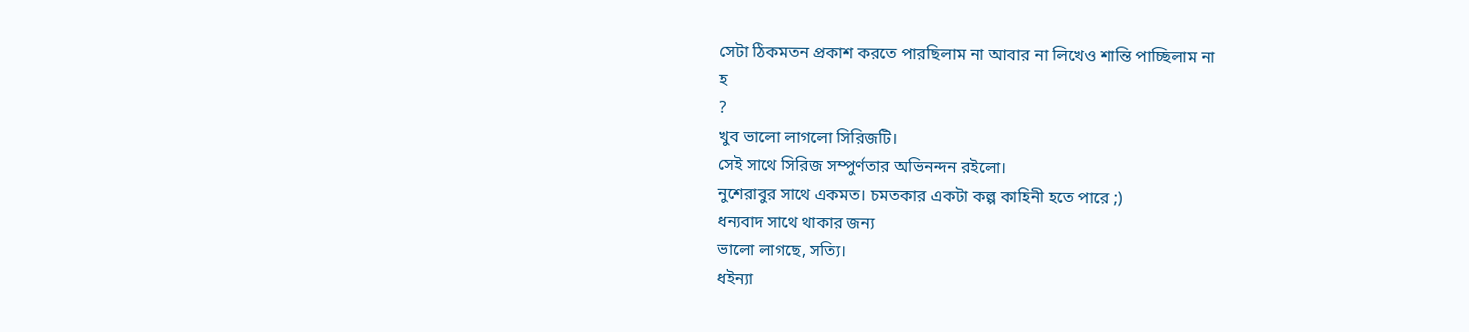সেটা ঠিকমতন প্রকাশ করতে পারছিলাম না আবার না লিখেও শান্তি পাচ্ছিলাম না
হ
?
খুব ভালো লাগলো সিরিজটি।
সেই সাথে সিরিজ সম্পুর্ণতার অভিনন্দন রইলো।
নুশেরাবুর সাথে একমত। চমতকার একটা কল্প কাহিনী হতে পারে ;)
ধন্যবাদ সাথে থাকার জন্য
ভালো লাগছে, সত্যি।
ধইন্যা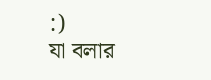:)
যা বলার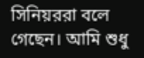সিনিয়ররা বলে গেছেন। আমি শুধু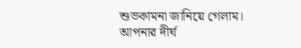শুভকামনা জানিয়ে গেলাম।
আপনার দীর্ঘ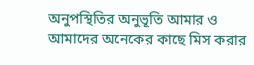অনুপস্থিতির অনুভূতি আমার ও আমাদের অনেকের কাছে মিস করার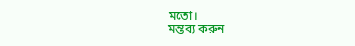মতো।
মন্তব্য করুন